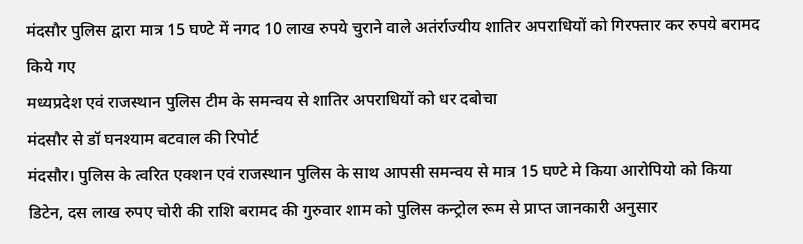मंदसौर पुलिस द्वारा मात्र 15 घण्टे में नगद 10 लाख रुपये चुराने वाले अतंर्राज्यीय शातिर अपराधियों को गिरफ्तार कर रुपये बरामद किये गए
मध्यप्रदेश एवं राजस्थान पुलिस टीम के समन्वय से शातिर अपराधियों को धर दबोचा
मंदसौर से डॉ घनश्याम बटवाल की रिपोर्ट
मंदसौर। पुलिस के त्वरित एक्शन एवं राजस्थान पुलिस के साथ आपसी समन्वय से मात्र 15 घण्टे मे किया आरोपियो को किया डिटेन, दस लाख रुपए चोरी की राशि बरामद की गुरुवार शाम को पुलिस कन्ट्रोल रूम से प्राप्त जानकारी अनुसार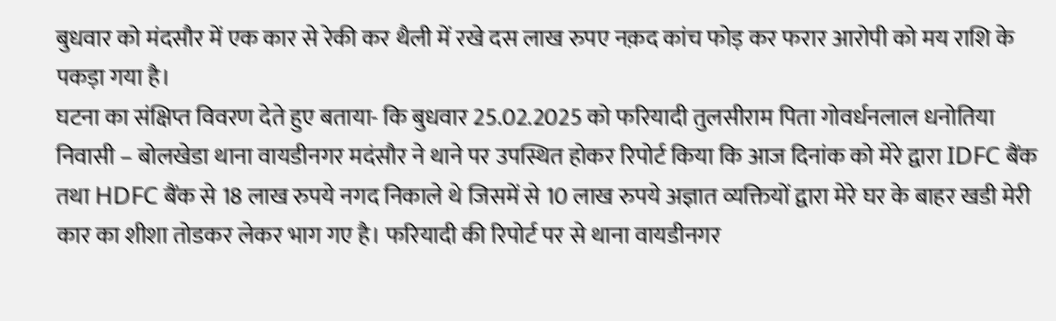बुधवार को मंदसौर में एक कार से रेकी कर थैली में रखे दस लाख रुपए नक़द कांच फोड़ कर फरार आरोपी को मय राशि के पकड़ा गया है।
घटना का संक्षिप्त विवरण देते हुए बताया- कि बुधवार 25.02.2025 को फरियादी तुलसीराम पिता गोवर्धनलाल धनोतिया निवासी – बोलखेडा थाना वायडीनगर मदंसौर ने थाने पर उपस्थित होकर रिपोर्ट किया कि आज दिनांक को मेरे द्वारा IDFC बैंक तथा HDFC बैंक से 18 लाख रुपये नगद निकाले थे जिसमें से 10 लाख रुपये अज्ञात व्यक्तियों द्वारा मेरे घर के बाहर खडी मेरी कार का शीशा तोडकर लेकर भाग गए है। फरियादी की रिपोर्ट पर से थाना वायडीनगर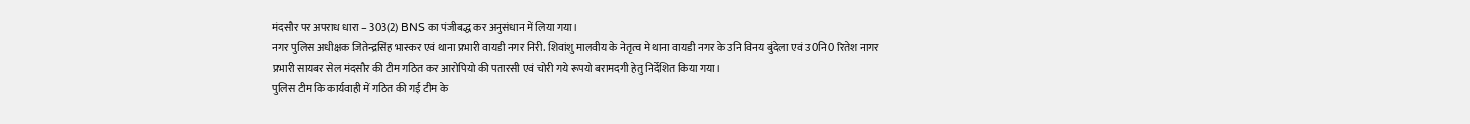मंदसौर पर अपराध धारा – 303(2) BNS का पंजीबद्ध कर अनुसंधान में लिया गया।
नगर पुलिस अधीक्षक जितेन्द्रसिंह भास्कर एवं थाना प्रभारी वायडी नगर निरी. शिवांशु मालवीय के नेतृत्व मे थाना वायडी नगर के उनि विनय बुंदेला एवं उ0नि0 रितेश नागर प्रभारी सायबर सेल मंदसौर की टीम गठित कर आरोपियो की पतारसी एवं चोरी गये रूपयो बरामदगी हेतु निर्देशित किया गया।
पुलिस टीम कि कार्यवाही में गठित की गई टीम के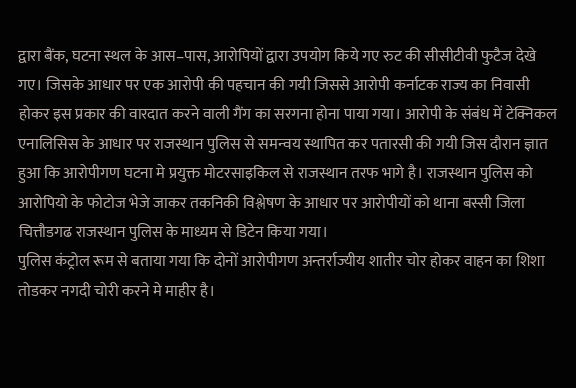द्वारा बैंक, घटना स्थल के आस–पास, आरोपियों द्वारा उपयोग किये गए रुट की सीसीटीवी फुटैज देखे गए। जिसके आधार पर एक आरोपी की पहचान की गयी जिससे आरोपी कर्नाटक राज्य का निवासी होकर इस प्रकार की वारदात करने वाली गैंग का सरगना होना पाया गया। आरोपी के संबंध में टेक्निकल एनालिसिस के आधार पर राजस्थान पुलिस से समन्वय स्थापित कर पतारसी की गयी जिस दौरान ज्ञात हुआ कि आरोपीगण घटना मे प्रयुक्त मोटरसाइकिल से राजस्थान तरफ भागे है। राजस्थान पुलिस को आरोपियो के फोटोज भेजे जाकर तकनिकी विश्लेषण के आधार पर आरोपीयों को थाना बस्सी जिला चित्तौडगढ राजस्थान पुलिस के माध्यम से डिटेन किया गया।
पुलिस कंट्रोल रूम से बताया गया कि दोनों आरोपीगण अन्तर्राज्यीय शातीर चोर होकर वाहन का शिशा तोडकर नगदी चोरी करने मे माहीर है।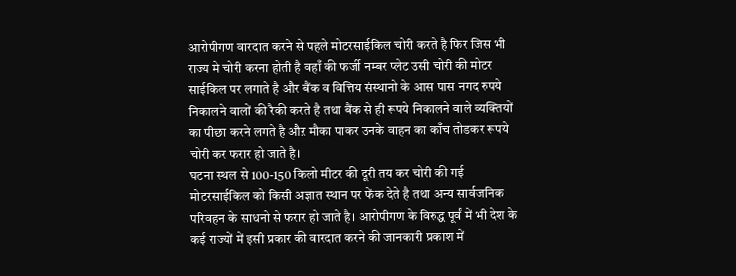आरोपीगण वारदात करने से पहले मोटरसाईकिल चोरी करते है फिर जिस भी राज्य मे चोरी करना होती है वहाँ की फर्जी नम्बर प्लेट उसी चोरी की मोटर साईकिल पर लगाते है और बैंक व वित्तिय संस्थानो के आस पास नगद रुपये निकालने वालों की रैकी करते है तथा बैंक से ही रूपये निकालने वाले व्यक्तियों का पीछा करने लगते है औऱ मौका पाकर उनके वाहन का काँच तोडकर रूपये चोरी कर फरार हो जाते है।
घटना स्थल से 100-150 किलो मीटर की दूरी तय कर चोरी की गई मोटरसाईकिल को किसी अज्ञात स्थान पर फेंक देते है तथा अन्य सार्वजनिक परिवहन के साधनो से फरार हो जाते है। आरोपीगण के विरुद्ध पूर्वं में भी देश के कई राज्यों में इसी प्रकार की वारदात करने की जानकारी प्रकाश में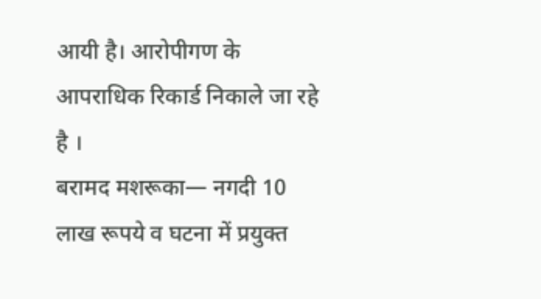आयी है। आरोपीगण के आपराधिक रिकार्ड निकाले जा रहे है ।
बरामद मशरूका— नगदी 10 लाख रूपये व घटना में प्रयुक्त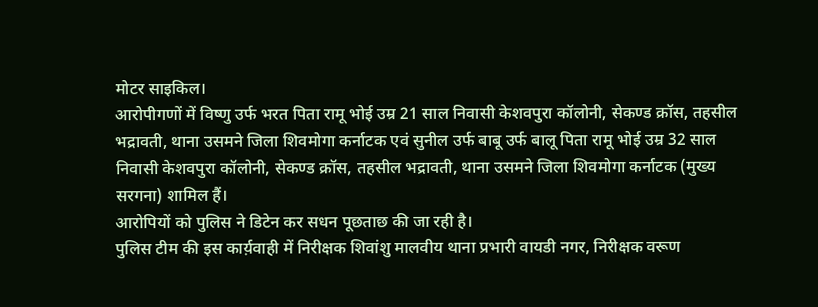मोटर साइकिल।
आरोपीगणों में विष्णु उर्फ भरत पिता रामू भोई उम्र 21 साल निवासी केशवपुरा कॉलोनी, सेकण्ड क्रॉस, तहसील भद्रावती, थाना उसमने जिला शिवमोगा कर्नाटक एवं सुनील उर्फ बाबू उर्फ बालू पिता रामू भोई उम्र 32 साल निवासी केशवपुरा कॉलोनी, सेकण्ड क्रॉस, तहसील भद्रावती, थाना उसमने जिला शिवमोगा कर्नाटक (मुख्य सरगना) शामिल हैं।
आरोपियों को पुलिस ने डिटेन कर सधन पूछताछ की जा रही है।
पुलिस टीम की इस कार्य़वाही में निरीक्षक शिवांशु मालवीय थाना प्रभारी वायडी नगर, निरीक्षक वरूण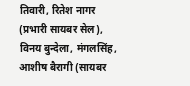तिवारी, रितेश नागर (प्रभारी सायबर सेल), विनय बुन्देला, मंगलसिंह, आशीष बैरागी (सायबर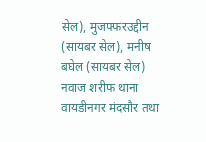सेल), मुजफ्फरउद्दीन (सायबर सेल), मनीष बघेल (सायबर सेल) नवाज शरीफ थाना वायडीनगर मंदसौर तथा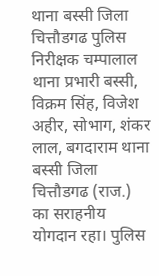थाना बस्सी जिला चित्तौडगढ पुलिस निरीक्षक चम्पालाल थाना प्रभारी बस्सी, विक्रम सिंह, विजेश अहीर, सोभाग, शंकर लाल, बगदाराम थाना बस्सी जिला चित्तौडगढ (राज.) का सराहनीय योगदान रहा। पुलिस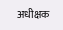अधीक्षक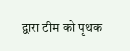द्वारा टीम को पृथक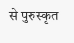से पुरुस्कृत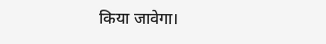किया जावेगा।